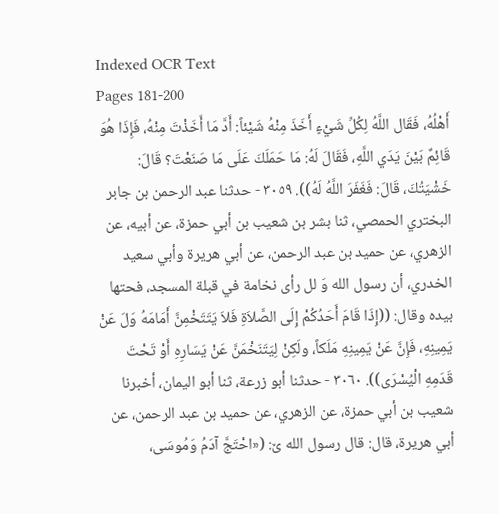Indexed OCR Text
Pages 181-200
أَهْلُهُ، فَقَال اللَّهُ لِكُلِّ شَيْءٍ أَخَذَ مِنْهُ شَيْئاً: أَدَّ مَا أَخَذْتَ مِنْهُ، فَإِذَا هُوَ قَائِمٌ بَيْنَ يَدَي اللَّهِ، فَقَالَ لَهُ: مَا حَمَلَكَ عَلَى مَا صَنَعْتَ؟ قَالَ: خَشْيَتُكَ، قَالَ: فَغَفَرَ اللَّهُ لَهُ)). ٣٠٥٩ - حدثنا عبد الرحمن بن جابر البختري الحمصي، ثنا بشر بن شعيب بن أبي حمزة، عن أبيه، عن الزهري، عن حميد بن عبد الرحمن، عن أبي هريرة وأبي سعيد الخدري، أن رسول الله وَ لل رأى نخامة في قبلة المسجد، فحتها بيده وقال: ((إِذَا قَامَ أَحَدُكُمْ إِلَى الصَّلاَةِ فَلاَ يَتَتَخْمِنَّ أَمَامَهُ وَلَ عَنْ يَمِينِهِ، فَإِنَّ عَنْ يَمِينِهِ مَلَكاً، ولَكِنْ لِيَتَنَخْمَنَّ عَنْ يَسَارِهِ أَوْ تَحْتَ قَدَمِهِ الْيُسْرَى)). ٣٠٦٠ - حدثنا أبو زرعة، ثنا أبو اليمان، أخبرنا شعيب بن أبي حمزة، عن الزهري، عن حميد بن عبد الرحمن، عن أبي هريرة، قال: قال رسول الله ێ: («احْتَجَّ آدَمُ وَمُوسَى،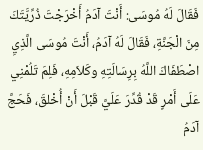فَقَالَ لَهُ مُوسَى: أَنْتَ آدَمُ أَخْرَجْتَ ذُرِّيَّتَكَ مِنَ الْجَنَّةِ، فَقَالَ لَهُ آدَمُ، أَنْتَ مُوسَى الَّذِيِ اصْطَفَاكَ اللَّهُ بِرِسَالَتِهِ وكَلاَمِهِ، فَلِمَ تَلُمْنِي عَلَى أَمْرٍ قَدْ قُدِّرَ عَلَيَّ قَبْلَ أَنْ أُخْلقَ، فَحَجَّ آدَمُ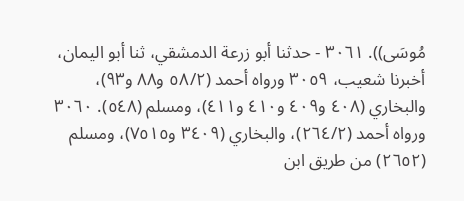مُوسَى)). ٣٠٦١ - حدثنا أبو زرعة الدمشقي، ثنا أبو اليمان، أخبرنا شعيب، ٣٠٥٩ ورواه أحمد (٥٨/٢ و٨٨ و٩٣)، والبخاري (٤٠٨ و٤٠٩ و٤١٠ و٤١١)، ومسلم (٥٤٨). ٣٠٦٠ ورواه أحمد (٢٦٤/٢)، والبخاري (٣٤٠٩ و٧٥١٥)، ومسلم (٢٦٥٢) من طريق ابن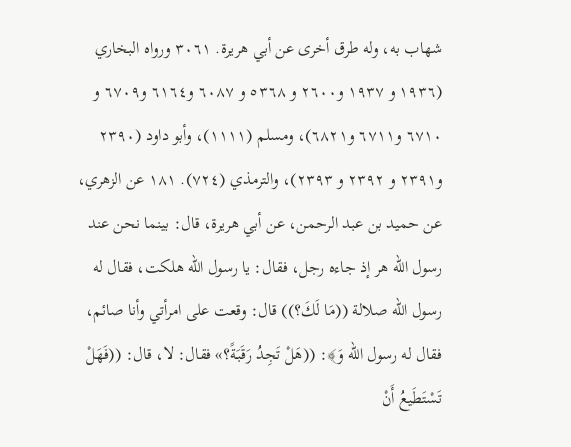شهاب به، وله طرق أخرى عن أبي هريرة. ٣٠٦١ ورواه البخاري (١٩٣٦ و ١٩٣٧ و٢٦٠٠ و ٥٣٦٨ و ٦٠٨٧ و٦١٦٤ و٦٧٠٩ و ٦٧١٠ و٦٧١١ و٦٨٢١)، ومسلم (١١١١)، وأبو داود (٢٣٩٠ و٢٣٩١ و ٢٣٩٢ و ٢٣٩٣)، والترمذي (٧٢٤). ١٨١ عن الزهري، عن حميد بن عبد الرحمن، عن أبي هريرة، قال: بينما نحن عند رسول الله هر إذ جاءه رجل، فقال: يا رسول الله هلكت، فقال له رسول الله صلالة ((مَا لَكَ؟)) قال: وقعت على امرأتي وأنا صائم، فقال له رسول الله وَ﴾: ((هَلْ تَجِدُ رَقَبَةً؟» فقال: لا، قال: ((فَهَلْ تَسْتَطَيعُ أَنْ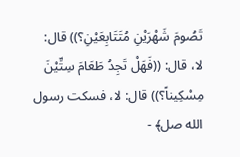تَصُومَ شَهْرَيْنِ مُتَتَابِعَيْنِ؟)) قال: لا، قال: ((فَهَلْ تَجِدُ طَعَامَ سِتِّيْنَ مِسْكِيناً؟)) قال: لا، فسكت رسول الله صل﴾ -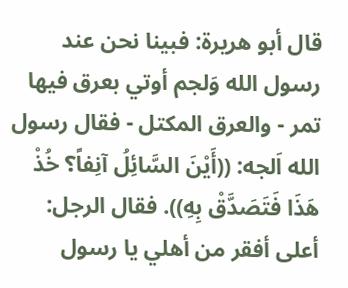قال أبو هريرة: فبينا نحن عند رسول الله وَلجم أوتي بعرق فيها تمر - والعرق المكتل - فقال رسول الله اَلجه: ((أَيْنَ السَّائِلُ آنِفاً؟ خُذْ هَذَا فَتَصَدَّقْ بِهِ)). فقال الرجل: أعلى أفقر من أهلي يا رسول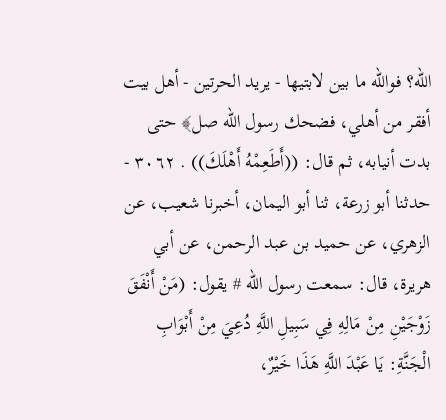الله؟ فوالله ما بين لابتيها - يريد الحرتين - أهل بيت أفقر من أهلي، فضحك رسول الله صل﴾ حتى بدت أنيابه، ثم قال: ((أَطَعِمْهُ أَهْلَكَ)) . ٣٠٦٢ - حدثنا أبو زرعة، ثنا أبو اليمان، أخبرنا شعيب، عن الزهري، عن حميد بن عبد الرحمن، عن أبي هريرة، قال: سمعت رسول الله # يقول: (مَنْ أَنْفَقَ زَوْجَيْنِ مِنْ مَالِهِ فِي سَبِيلِ اللَّهِ دُعِيَ مِنْ أَبْوَابِ الْجَنَّةِ: يَا عَبْدَ اللَّهِ هَذَا خَيْرٌ،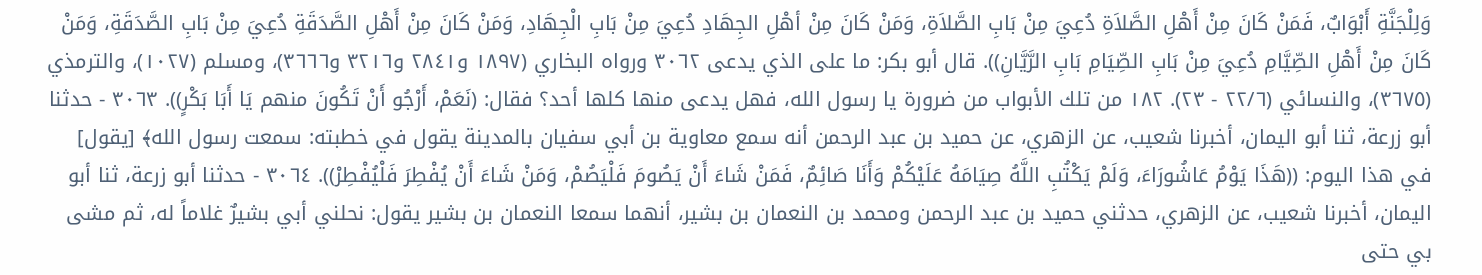وَلِلْجَنَّةِ أَبْوَابٌ، فَمَنْ كَانَ مِنْ أَهْلِ الصَّلاَةِ دُعِيَ مِنْ بَابِ الصَّلاَةِ، وَمَنْ كَانَ مِنْ أهْلِ الجِهَادِ دُعِيَ مِنْ بَابِ الْجِهَادِ، وَمَنْ كَانَ مِنْ أَهْلِ الصَّدَقَةِ دُعِيَ مِنْ بَابِ الصَّدَقَةِ، وَمَنْ كَانَ مِنْ أَهْلِ الصِّيَّامِ دُعِيَ مِنْ بَابِ الصِّيَامِ بَابِ الرَّيَّانِ)). قال أبو بكر: ما على الذي يدعى ٣٠٦٢ ورواه البخاري (١٨٩٧ و٢٨٤١ و٣٢١٦ و٣٦٦٦)، ومسلم (١٠٢٧)، والترمذي (٣٦٧٥)، والنسائي (٢٢/٦ - ٢٣). ١٨٢ من تلك الأبواب من ضرورة يا رسول الله، فهل يدعى منها كلها أحد؟ فقال: (نَعَمْ، أَرْجُو أَنْ تَكُونَ منهم يَا أَبَا بَكْرٍ)). ٣٠٦٣ - حدثنا أبو زرعة، ثنا أبو اليمان، أخبرنا شعيب، عن الزهري، عن حميد بن عبد الرحمن أنه سمع معاوية بن أبي سفيان بالمدينة يقول في خطبته: سمعت رسول الله﴾ [يقول] في هذا اليوم: ((هَذَا يَوْمُ عَاشُورَاءَ، وَلَمْ يَكْتُبِ اللَّهُ صِيَامَهُ عَلَيْكُمْ وَأَنَا صَائِمٌ، فَمَنْ شَاءَ أَنْ يَصُومَ فَلْيَصُمْ، وَمَنْ شَاءَ أَنْ يُفْطِرَ فَلْيُفْطِرْ)). ٣٠٦٤ - حدثنا أبو زرعة، ثنا أبو اليمان، أخبرنا شعيب، عن الزهري، حدثني حميد بن عبد الرحمن ومحمد بن النعمان بن بشير، أنهما سمعا النعمان بن بشير يقول: نحلني أبي بشيرٌ غلاماً له، ثم مشى بي حتى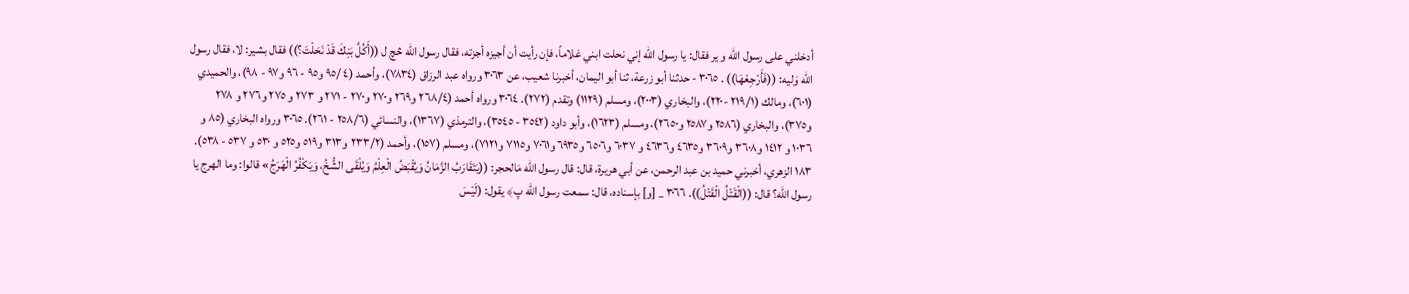أدخلني على رسول الله و ير فقال: يا رسول الله إني نحلت ابني غلاماً، فإن رأيت أن أجیزه أجزته، فقال رسول الله څچ ل ((أَكُلَّ بَنِكَ قَدْ نَحَلْتَ؟)) فقال بشير: لا، فقال رسول الله وَليه: ((فَأَرْجِعْهَا)) . ٣٠٦٥ - حدثنا أبو زرعة، ثنا أبو اليمان، أخبرنا شعيب، عن ٣٠٦٣ ورواه عبد الرزاق (٧٨٣٤)، وأحمد (٤ /٩٥ و٩٥ - ٩٦ و٩٧ - ٩٨)، والحميدي (٦٠١)، ومالك (٢١٩/١ -٢٢٠)، والبخاري (٢٠٠٣)، ومسلم (١١٢٩) وتقدم (٢٧٢). ٣٠٦٤ ورواه أحمد (٢٦٨/٤ و٢٦٩ و٢٧٠ و٢٧٠ - ٢٧١ و ٢٧٣ و ٢٧٥ و٢٧٦ و ٢٧٨ و٣٧٥)، والبخاري (٢٥٨٦ و٢٥٨٧ و٢٦٥٠)، ومسلم (١٦٢٣)، وأبو داود (٣٥٤٢ - ٣٥٤٥)، والترمذي (١٣٦٧)، والنسائي (٢٥٨/٦ - ٢٦١). ٣٠٦٥ ورواه البخاري (٨٥ و ١٠٣٦ و ١٤١٢ و٣٦٠٨ و٣٦٠٩ و٤٦٣٥ و٤٦٣٦ و ٦٠٣٧ و٦٥٠٦ و٦٩٣٥ و٧٠٦١ و٧١١٥ و٧١٢١)، ومسلم (١٥٧)، وأحمد (٢٣٣/٢ و٣١٣ و٥١٩ و٥٢٥ و ٥٣٠ و ٥٣٧ - ٥٣٨). ١٨٣ الزهري، أخبرني حميد بن عبد الرحمن، عن أبي هريرة، قال: قال رسول الله مَالحجر: ((يَتَقَارَبُ الزَّمَانُ وَيُقْبَضُ الْعِلْمُ وَيُلْقَى الشُّخُ، وَيَكْفُرُ الْهَرَجُ» قالوا: وما الهرج يا رسول الله؟ قال: ((الْقَتْلُ الْقَتْلُ)). ٣٠٦٦ _ [و] بإسناده، قال: سمعت رسول الله پ﴾ يقول: (لَيْسَ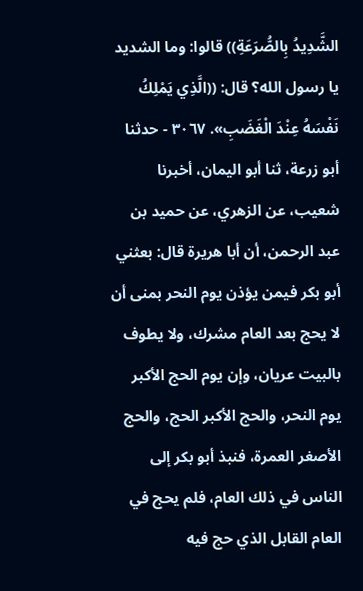الشَّدِيدُ بِالصُّرَعَةِ)) قالوا: وما الشديد يا رسول الله؟ قال: ((الَّذِي يَمْلِكُ نَفْسَهُ عِنْدَ الْغَضَبِ». ٣٠٦٧ - حدثنا أبو زرعة، ثنا أبو اليمان، أخبرنا شعيب، عن الزهري، عن حميد بن عبد الرحمن، أن أبا هريرة قال: بعثني أبو بكر فيمن يؤذن يوم النحر بمنى أن لا يحج بعد العام مشرك، ولا يطوف بالبيت عريان، وإن يوم الحج الأكبر يوم النحر، والحج الأكبر الحج، والحج الأصغر العمرة، فنبذ أبو بكر إلى الناس في ذلك العام، فلم يحج في العام القابل الذي حج فيه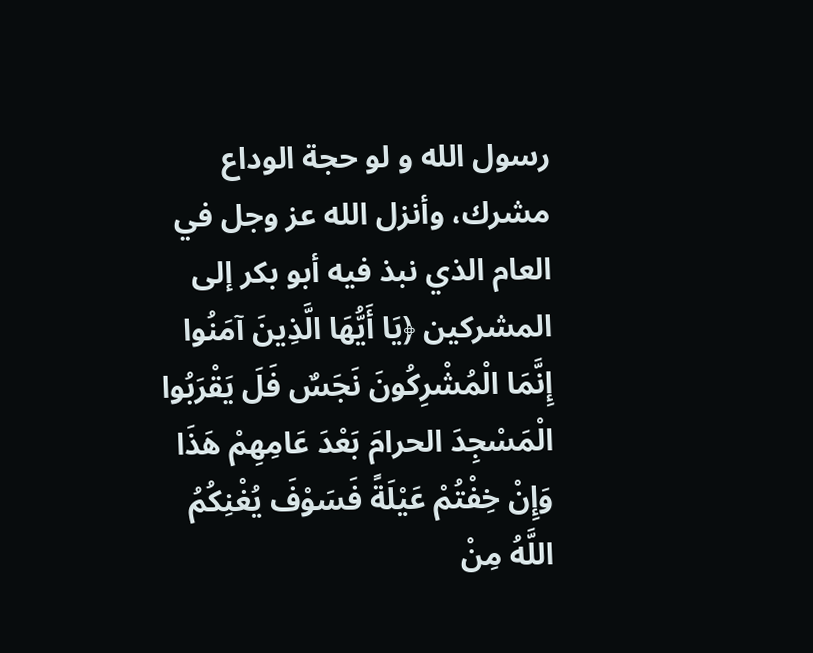رسول الله و لو حجة الوداع مشرك، وأنزل الله عز وجل في العام الذي نبذ فيه أبو بكر إلى المشركين ﴿يَا أَيُّهَا الَّذِينَ آمَنُوا إِنَّمَا الْمُشْرِكُونَ نَجَسٌ فَلَ يَقْرَبُوا الْمَسْجِدَ الحرامَ بَعْدَ عَامِهِمْ هَذَا وَإِنْ خِفْتُمْ عَيْلَةً فَسَوْفَ يُغْنِكُمُ اللَّهُ مِنْ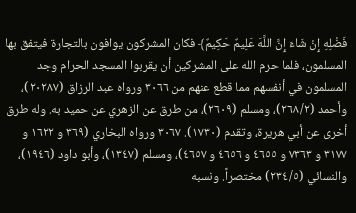فَضْلِهِ إِنْ شَاءَ إِنَّ اللَّهَ عَلِيمٌ حَكِيمٌ﴾ فكان المشركون يوافون بالتجارة فيتفق بها المسلمون، فلما حرم الله على المشركين أن يقربوا المسجد الحرام وجد المسلمون في أنفسهم مما قطع عنهم من ٣٠٦٦ ورواه عبد الرزاق (٢٠٢٨٧)، وأحمد (٢٦٨/٢)، ومسلم (٢٦٠٩)، من طرق عن الزهري عن حميد به. وله طرق أخرى عن أبي هريرة، وتقدم (١٧٣٠). ٣٠٦٧ ورواه البخاري (٣٦٩ و ١٦٢٢ و ٣١٧٧ و ٧٣٦٣ و ٤٦٥٥ و ٤٦٥٦ و ٤٦٥٧)، ومسلم (١٣٤٧)، وأبو داود (١٩٤٦)، والنسائي (٢٣٤/٥) مختصراً. ونسبه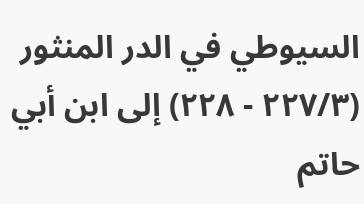السيوطي في الدر المنثور (٢٢٧/٣ - ٢٢٨) إلى ابن أبي حاتم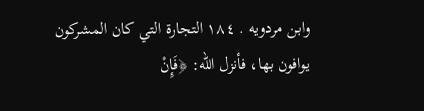وابن مردويه . ١٨٤ التجارة التي كان المشركون يوافون بها، فأنزل الله: ﴿فَإِنْ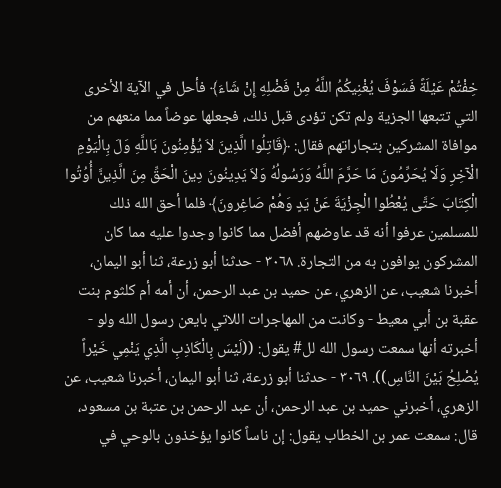خِفْتُمْ عَيْلَةً فَسَوْفَ يُغْنِيكُمُ اللَّهُ مِنْ فَضْلِهِ إِنْ شَاءَ﴾ فأحل في الآية الأخرى التي تتبعها الجزية ولم تكن تؤدى قبل ذلك، فجعلها عوضاً مما منعهم من موافاة المشركين بتجاراتهم فقال: ﴿قَاتِلُوا الَّذِينَ لاَ يُؤْمِنُونَ بَاللَّهِ وَلَ بِالْيَوْمِ الْآخِرِ وَلَا يُحَرِّمُونَ مَا حَرَّمَ اللَّهُ وَرَسُولُهُ وَلاَ يَدِينُونَ دِينَ الْحَقِّ مِنَ الَّذِينَّ أُوُتُوا الْكِتَابَ حَتَّى يُعْطُوا الْجِزْيَةَ عَنْ يَدٍ وَهُمْ صَاغِرونَ﴾ فلما أحق الله ذلك للمسلمين عرفوا أنه قد عاوضهم أفضل مما كانوا وجدوا عليه مما كان المشركون يوافون به من التجارة. ٣٠٦٨ - حدثنا أبو زرعة، ثنا أبو اليمان، أخبرنا شعيب، عن الزهري، عن حميد بن عبد الرحمن، أن أمه أم كلثوم بنت عقبة بن أبي معيط - وكانت من المهاجرات اللاتي بايعن رسول الله ولو - أخبرته أنها سمعت رسول الله لل# يقول: ((لَيْسَ بِالْكَاذِبِ الَّذِي يَنْمِي خَيْراً يُصْلِحُ بَيْنَ النَّاسِ)). ٣٠٦٩ - حدثنا أبو زرعة، ثنا أبو اليمان، أخبرنا شعيب، عن الزهري، أخبرني حميد بن عبد الرحمن، أن عبد الرحمن بن عتبة بن مسعود، قال: سمعت عمر بن الخطاب يقول: إن ناساً كانوا يؤخذون بالوحي في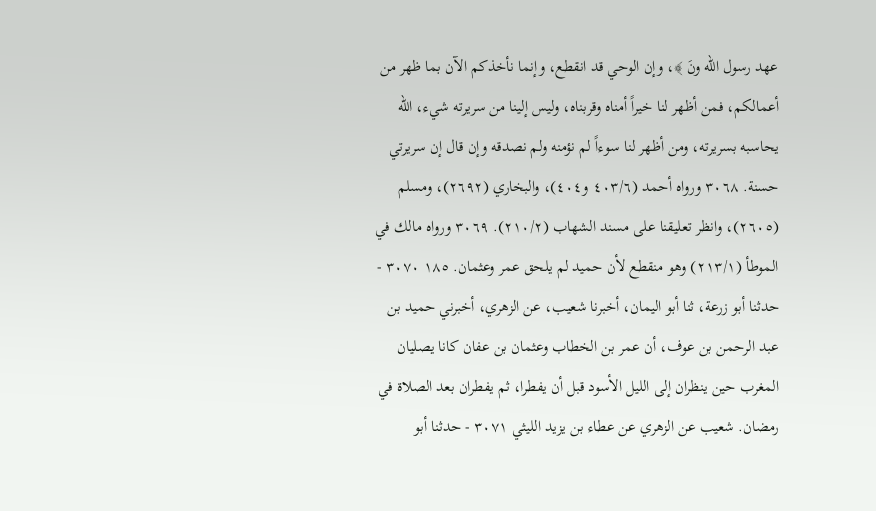عهد رسول الله ونَ ﴾، وإن الوحي قد انقطع، وإنما نأخذكم الآن بما ظهر من أعمالكم، فمن أظهر لنا خيراً أمناه وقربناه، وليس إلينا من سريرته شيء، الله يحاسبه بسريرته، ومن أظهر لنا سوءاً لم نؤمنه ولم نصدقه وإن قال إن سريرتي حسنة. ٣٠٦٨ ورواه أحمد (٤٠٣/٦ و٤٠٤)، والبخاري (٢٦٩٢)، ومسلم (٢٦٠٥)، وانظر تعليقنا على مسند الشهاب (٢١٠/٢). ٣٠٦٩ ورواه مالك في الموطأ (٢١٣/١) وهو منقطع لأن حميد لم يلحق عمر وعثمان. ١٨٥ ٣٠٧٠ - حدثنا أبو زرعة، ثنا أبو اليمان، أخبرنا شعيب، عن الزهري، أخبرني حميد بن عبد الرحمن بن عوف، أن عمر بن الخطاب وعثمان بن عفان كانا يصليان المغرب حين ينظران إلى الليل الأسود قبل أن يفطرا، ثم يفطران بعد الصلاة في رمضان. شعيب عن الزهري عن عطاء بن يزيد الليثي ٣٠٧١ - حدثنا أبو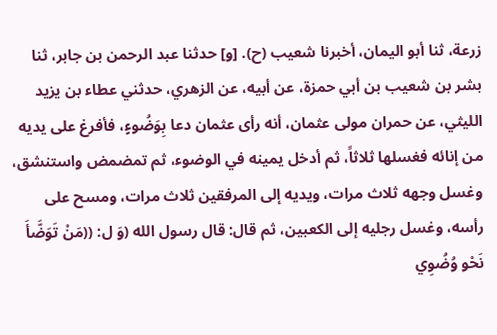زرعة، ثنا أبو اليمان، أخبرنا شعيب (ح). [و] حدثنا عبد الرحمن بن جابر، ثنا بشر بن شعيب بن أبي حمزة، عن أبيه، عن الزهري، حدثني عطاء بن يزيد الليثي، عن حمران مولى عثمان، أنه رأى عثمان دعا بِوَضُوءٍ، فأفرغ على يديه من إنائه فغسلها ثلاثاً، ثم أدخل يمينه في الوضوء، ثم تمضمض واستنشق، وغسل وجهه ثلاث مرات، ويديه إلى المرفقين ثلاث مرات، ومسح على رأسه، وغسل رجليه إلى الكعبين، ثم قال: قال رسول الله (وَ ل: ((مَنْ تَوَضَّأَ نَحْو وُضُوِي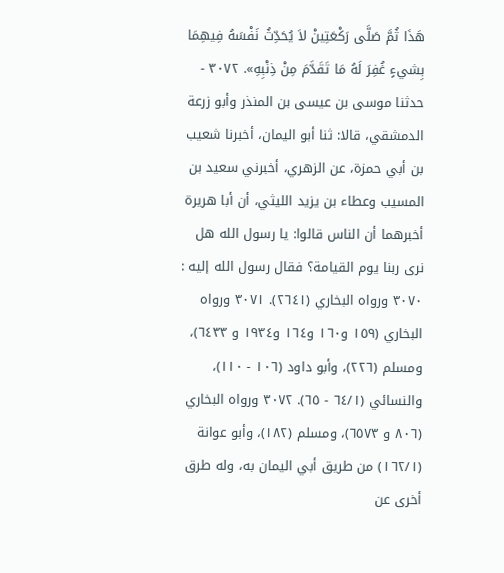هَذَا ثُمَّ صَلَّى رَكْعَتِينْ لاَ يُحَدِّثُ نَفْسَهُ فِيهِمَا بِشيءٍ غُفِرَ لَهُ مَا تَقَدَّمَ مِنْ ذِنْبِهِ». ٣٠٧٢ - حدثنا موسى بن عيسى بن المنذر وأبو زرعة الدمشقي، قالا: ثنا أبو اليمان، أخبرنا شعيب بن أبي حمزة، عن الزهري، أخبرني سعيد بن المسيب وعطاء بن يزيد الليثي، أن أبا هريرة أخبرهما أن الناس قالوا: يا رسول الله هل نرى ربنا يوم القيامة؟ فقال رسول الله إليه : ٣٠٧٠ ورواه البخاري (٢٦٤١). ٣٠٧١ ورواه البخاري (١٥٩ و١٦٠ و١٦٤ و١٩٣٤ و ٦٤٣٣)، ومسلم (٢٢٦)، وأبو داود (١٠٦ - ١١٠)، والنسائي (٦٤/١ - ٦٥). ٣٠٧٢ ورواه البخاري (٨٠٦ و ٦٥٧٣)، ومسلم (١٨٢)، وأبو عوانة (١٦٢/١) من طريق أبي اليمان به، وله طرق أخرى عن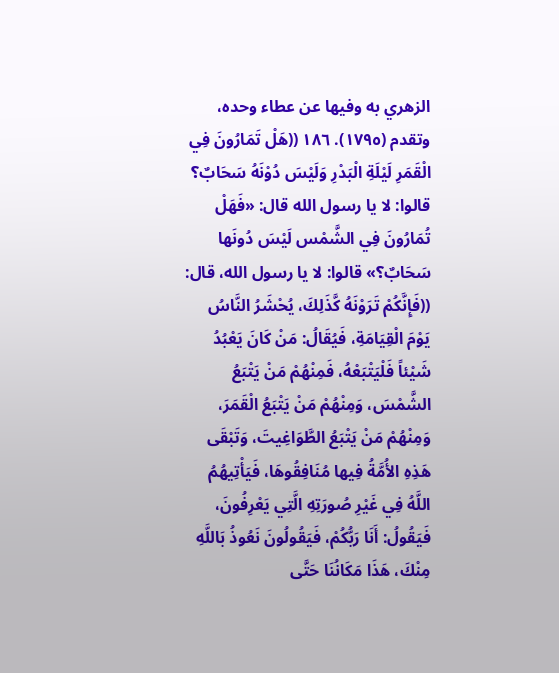الزهري به وفيها عن عطاء وحده، وتقدم (١٧٩٥). ١٨٦ ((هَلْ تَمَارُونَ فِي الْقَمَرِ لَيْلَةِ الْبَدْرِ وَلَيْسَ دُوْنَهُ سَحَابٌ؟ قالوا: لا يا رسول الله قال: «فَهَلْ تُمَارُونَ فِي الشَّمْس لَيْسَ دُونَها سَحَابٌ؟» قالوا: لا يا رسول الله، قال: ((فَإِنَّكُمْ تَرَوْنَهُ كَّذَلِكَ، يُحْشَرُ النَّاسُ يَوْمَ الْقِيَامَةِ، فَيُقَالُ: مَنْ كَانَ يَعْبُدُ شَيْئاً فَلْيَتْبَعْهُ، فَمِنْهُمْ مَنْ يَتْبَعُ الشَّمْسَ، وَمِنْهُمْ مَنْ يَتْبَعُ الْقَمَرَ، وَمِنْهُمْ مَنْ يَتْبَعُ الطَّوَاغِيتَ، وَتَبْقَى هَذِهِ الأُمَّةُ فِيها مُنَافِقُوهَا، فَيَأْتِيهُمُ اللَّهُ فِي غَيْرِ صُورَتِهِ الَّتِي يَعْرِفُونَ، فَيَقُولُ: أَنَا رَبُّكُمْ، فَيَقُولُونَ نَعُوذُ بَاللَّهِ مِنْكَ، هَذَا مَكَانُنَا حَتَّى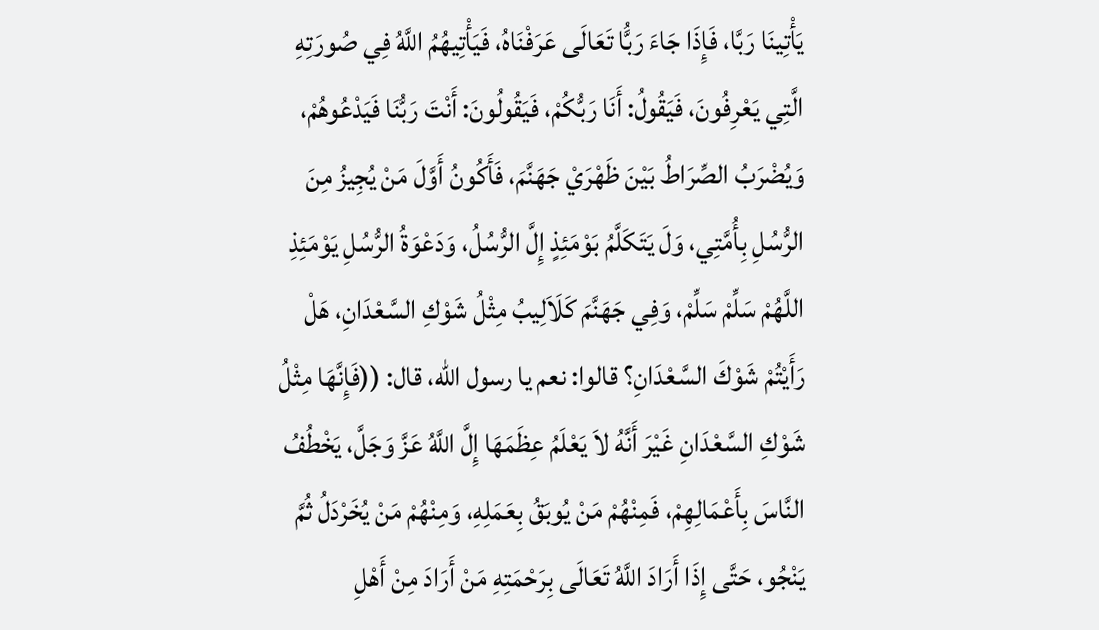يَأْتِينَا رَبَّا، فَإِذَا جَاءَ رَبَُّا تَعَالَى عَرَفْنَاهُ، فَيَأْتِيهُمُ اللَّهُ فِي صُورَتِهِ الَّتِي يَعْرِفُونَ، فَيَقُولُ: أَنَا رَبُّكُمْ، فَيَقُولُونَ: أَنْتَ رَبُّنَا فَيَدْعُوهُمْ، وَيُضْرَبُ الصِّرَاطُ بَيْنَ ظَهْرَيْ جَهَنَّمَ، فَأَكُونُ أَوَّلَ مَنْ يُجِيزُ مِنَ الرُّسُلِ بِأُمَّتِي، وَلَ يَتَكَلَّمُ بَوْمَئِذٍ إِلَّ الرُّسُلُ، وَدَعْوَةُ الرُّسُلِ يَوْمَئِذِ اللَّهُمْ سَلِّمْ سَلِّمْ، وَفِي جَهَنَّمَ كَلَاَلِيبُ مِثْلُ شَوْكِ السَّعْدَانِ، هَلْ رَأَيْتُمْ شَوْكَ السَّعْدَانِ؟ قالوا: نعم يا رسول الله، قال: ((فَإِنَّهَا مِثْلُ شَوْكِ السَّعْدَانِ غَيْرَ أَنَّهُ لاَ يَعْلَمُ عِظَمَهَا إِلَّ اللَّهُ عَزَّ وَجَلَّ، يَخْطُفُ النَّاسَ بِأَعْمَالِهِمْ، فَمِنْهُمْ مَنْ يُوبَقُ بِعَمَلِهِ، وَمِنْهُمْ مَنْ يُخَرْدَلُ ثُمَّ يَنْجُو، حَتَّى إِذَا أَرَادَ اللَّهُ تَعَالَى بِرَحْمَتِهِ مَنْ أَرَادَ مِنْ أَهْلِ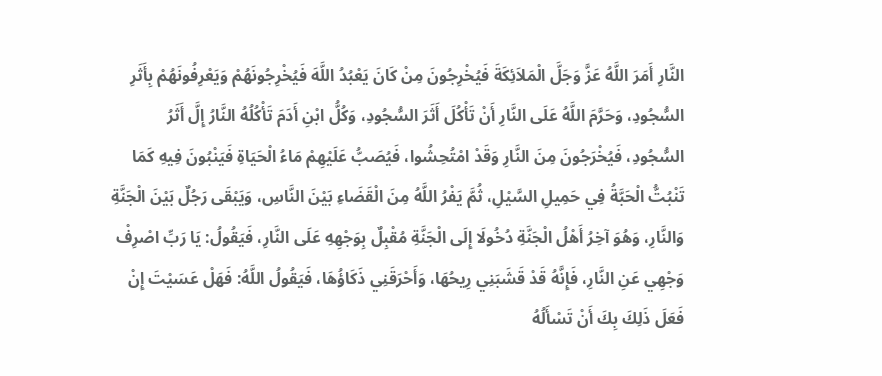النَّارِ أَمَرَ اللَّهُ عَزَّ وَجَلَّ الْمَلاَئِكَةَ فَيُخْرِجُونَ مِنْ كَانَ يَعْبُدُ اللَّهَ فَيُخْرِجُونَهُمْ وَيَعْرِفُونَهُمْ بِأَثَرِ السُّجُودِ، وَحَرَّمَ اللَّهُ عَلَى النَّارِ أَنْ تَأْكُلَ أَثَرَ السُّجُودِ، وَكُلُّ ابْنِ أَدَمَ تَأْكُلُهُ النَّارُ إِلَّ أَثَرُ السُّجُودِ، فَيُخْرَجُونَ مِنَ النَّارِ وَقَدْ امْتُحِشُوا، فَيُصَبُّ عَلَيْهِمْ مَاءُ الْحَيَاةِ فَيَنْبُونَ فِيهِ كَمَا تَنْبُتُّ الْحَبَّةُ فِي حَمِيلِ السَّيْلِ، ثُمَّ يَفْرُ اللَّهُ مِنَ الْقَضَاءِ بَيْنَ النَّاسِ، وَيَبْقَى رَجُلٌ بَيْنَ الْجَنَّةِ وَالنَّارِ، وَهُوَ آخِرُ أَهْلُ الْجَنَّةِ دُخُولَا إِلَى الْجَنَّةِ مُقْبِلٌ بِوَجْهِهِ عَلَى النَّارِ، فَيَقُولُ: يَا رَبِّ اصْرِفْ وَجْهِي عَنِ النَّارِ، فَإِنَّهُ قَدْ قَشَبَنِي رِيحُهَا، وَأَحْرَقَنِي ذَكَاؤُهَا، فَيَقُولُ اللَّهُ: فَهَلْ عَسَيْتَ إِنْ فَعَلَ ذَلِكَ بِكَ أَنْ تَسْأَلُهُ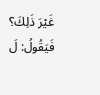غَيْرَ ذَلِكَ؟ فَيَقُولُ: لَ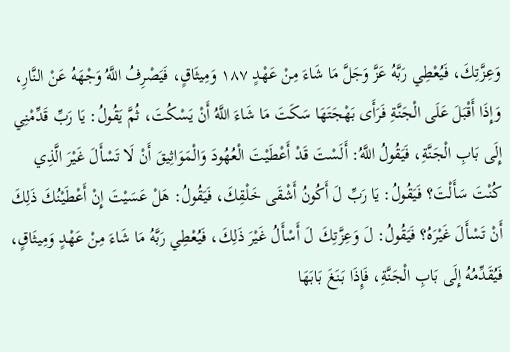وَعِزَّتِكَ، فَيُعْطِي رَبَّهُ عَزَّ وَجَلَّ مَا شَاءَ مِنْ عَهْدٍ ١٨٧ وَمِيثَاقٍ، فَيَصْرِفُ اللَّهُ وَجْهَهُ عَنْ النَّارِ، وَإِذَا أَقْبَلَ عَلَى الْجَنَّةِ فَرَأَى بَهْجَتَهَا سَكَتَ مَا شَاءَ اللَّهُ أَنْ يَسْكُتَ، ثُمَّ يَقُولُ: يَا رَبِّ قَدِّمْنِي إِلَى بَابِ الْجَنَّةِ، فَيَقُولُ اللَّهُ: أَلَسْتَ قَدْ أَعْطَيْتَ الْعُهُودَ وَالْمَوَاثِيقَ أَنْ لَا تَسْأَلَ غَيْرَ الَّذِي كُنْتَ سَأَلْتَ؟ فَيَقُولُ: يَا رَبِّ لَ أَكُونُ أَشْقَى خَلْقِكَ، فَيَقُولُ: هَلْ عَسَيْتَ إِنْ أَعْطَيْنُكَ ذَلِكَ أَنْ تَسْأَلَ غَيْرَهُ؟ فَيَقُولُ: لَ وَعِزَّتِكَ لَ أَسْأَلُ غَيْرَ ذَلِكَ، فَيُعْطِي رَبَّهُ مَا شَاءَ مِنْ عَهْدٍ وَمِيثَاقٍ، فَيُقَدِّمُهُ إِلَى بَابِ الْجَنَّةِ، فَإِذَا بَنَغَ بَابَهَا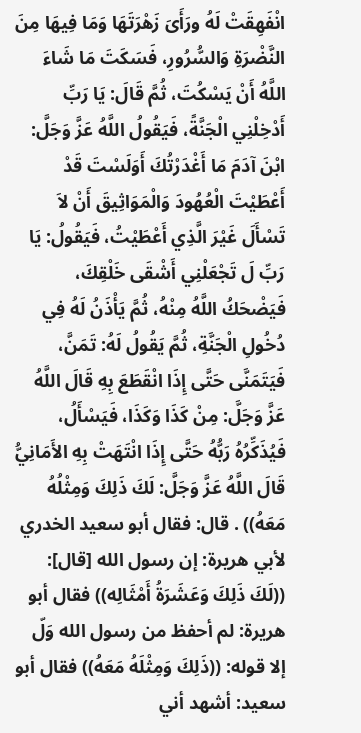انْفَهِقَتْ لَهُ ورَأَىَ زَهْرَتَهَا وَمَا فِيهَا مِنَ النَّضْرَةِ وَالسُّرُورِ، فَسَكَتَ مَا شَاءَ اللَّهُ أَنْ يَسْكُتَ، ثُمَّ قَالَ: يَا رَبِّ أَدْخِلْنِي الْجَنَّةً، فَيَقُولُ اللَّهُ عَزَّ وَجَلَّ: ابْنَ آدَمَ مَا أَغْدَرْتُكَ أَوَلَسْتَ قَدْ أَعْطَيْتَ الْعُهُودَ وَالْمَوَاثِيقَ أَنْ لاَ تَسْأَلَ غَيْرَ الَّذِي أَعْطَيْتُ، فَيَقُولُ: يَا رَبِّ لَ تَجْعَلْنِي أَشْقَى خَلْقِكَ، فَيَضْحَكُ اللَّهُ مِنْهُ، ثُمَّ يَأْذَنُ لَهُ فِي دُخُولِ الْجَنَّةِ، ثُمَّ يَقُولُ لَهُ: تَمَنَّ، فَيَتَمَنَّى حَتَّى إِذَا انْقَطَعَ بِهِ قَالَ اللَّهُ عَزَّ وَجَلَّ: مِنْ كَذَا وَكَذَا، فَيَسْأَلُ، فَيُذَكِّرُهُ رَبُّهُ حَتَّى إِذَا انْتَهَتْ بِهِ الأَمَانِيُّ قَالَ اللَّهُ عَزَّ وَجَلَّ: لَكَ ذَلِكَ وَمِثْلُهُ مَعَهُ)) . قال: فقال أبو سعيد الخدري لأبي هريرة: إن رسول الله [قال]: ((لَكَ ذَلِكَ وَعَشَرَةُ أَمْثَالِه)) فقال أبو هريرة: لم أحفظ من رسول الله وَلّ إلا قوله: ((ذَلِكَ وَمِثْلَهُ مَعَهُ)) فقال أبو سعيد: أشهد أني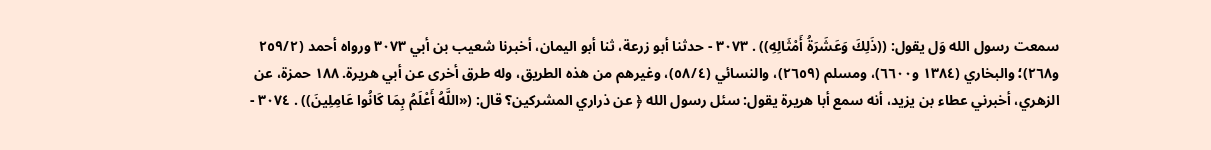سمعت رسول الله وَل يقول: ((ذَلِكَ وَعَشَرَةُ أَمْثَالِهِ)) . ٣٠٧٣ - حدثنا أبو زرعة، ثنا أبو اليمان، أخبرنا شعيب بن أبي ٣٠٧٣ ورواه أحمد (٢٥٩/٢ و٢٦٨)؛ والبخاري (١٣٨٤ و٦٦٠٠)، ومسلم (٢٦٥٩)، والنسائي (٥٨/٤)، وغيرهم من هذه الطريق، وله طرق أخرى عن أبي هريرة. ١٨٨ حمزة، عن الزهري، أخبرني عطاء بن يزيد، أنه سمع أبا هريرة يقول: سئل رسول الله ﴿ عن ذراري المشركين؟ قال: («اللَّهُ أَعْلَمُ بِمَا كَانُوا عَامِلِينَ)) . ٣٠٧٤ -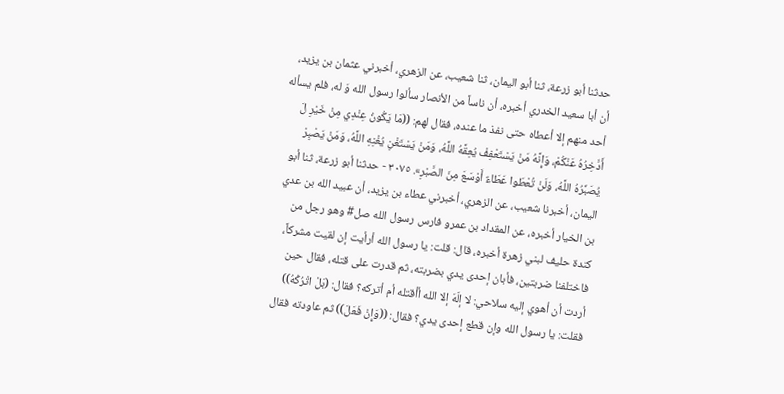حدثنا أبو زرعة، ثنا أبو اليمان، ثنا شعيب، عن الزهري، أخبرني عثمان بن يزيد، أن أبا سعيد الخدري أخبره، أن ناساً من الأنصار سألوا رسول الله وَ له، فلم يسأله أحد منهم إلا أعطاه حتى نفذ ما عنده، فقال لهم: ((مَا يَكُونُ عِنْدِي مِنْ خَيْرِ لَ أَدَّخِرُهُ عَنْكُمْ، وَإِنَّهُ مَنْ يَسْتَعْفِفْ يُعِقَّهُ اللَّهُ، وَمَنْ يَسْتَغْنِ يُغْنِهِ اللَّهُ، وَمَنْ يَصْبِرْ يُصَبِّرُهُ اللَّهُ، وَلَنْ تُعْطَوا عَطَاءٌ أَوْسَعَ مِنَ الصَّبْرِ». ٣٠٧٥ - حدثنا أبو زرعة، ثنا أبو اليمان، أخبرنا شعيب، عن الزهري، أخبرني عطاء بن يزيد، أن عبيد الله بن عدي بن الخيار أخبره، عن المقداد بن عمرو فارس رسول الله صل# وهو رجل من كندة حليف لبني زهرة أخبره، قال: قلت: يا رسول الله أرأيت إن لقيت مشركاً، فاختلفنا ضربتين، فأبان إحدى يدي بضربته، ثم قدرت على قتله، فقال حين أردت أن أهوي إليه سلاحي: لا إلّهَ إلا الله أأقتله أم أتركه؟ فقال: (بَلْ اتْرُكْهُ)) فقلت: يا رسول الله وإن قطع إحدى يدي؟ فقال: ((وَإِنْ فَعَلَ)) ثم عاودته فقال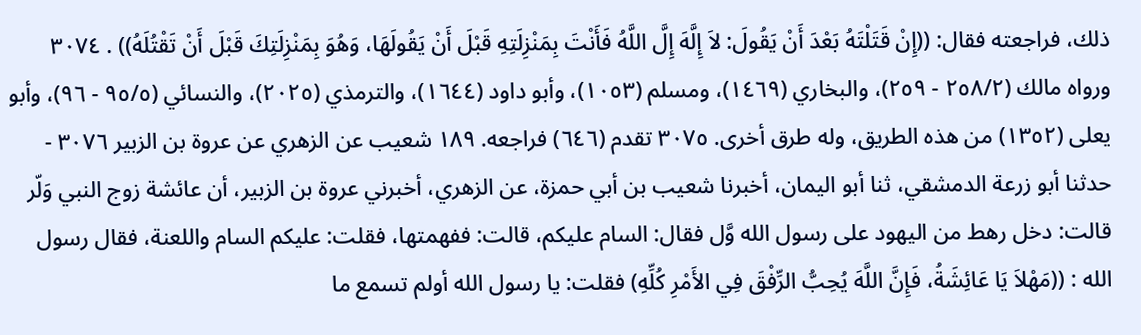ذلك، فراجعته فقال: ((إِنْ قَتَلْتَهُ بَعْدَ أَنْ يَقُولَ: لاَ إِلَّهَ إِلَّ اللَّهُ فَأَنْتَ بِمَنْزِلَتِهِ قَبْلَ أَنْ يَقُولَهَا، وَهُوَ بِمَنْزِلَتِكَ قَبْلَ أَنْ تَقْتُلَهُ)) . ٣٠٧٤ ورواه مالك (٢٥٨/٢ - ٢٥٩)، والبخاري (١٤٦٩)، ومسلم (١٠٥٣)، وأبو داود (١٦٤٤)، والترمذي (٢٠٢٥)، والنسائي (٩٥/٥ - ٩٦)، وأبو يعلى (١٣٥٢) من هذه الطريق، وله طرق أخرى. ٣٠٧٥ تقدم (٦٤٦) فراجعه. ١٨٩ شعيب عن الزهري عن عروة بن الزبير ٣٠٧٦ - حدثنا أبو زرعة الدمشقي، ثنا أبو اليمان، أخبرنا شعيب بن أبي حمزة، عن الزهري، أخبرني عروة بن الزبير، أن عائشة زوج النبي وَلّر قالت: دخل رهط من اليهود على رسول الله وَّل فقال: السام عليكم، قالت: ففهمتها، فقلت: عليكم السام واللعنة، فقال رسول الله : ((مَهْلاَ يَا عَائِشَةُ، فَإِنَّ اللَّهَ يُحِبُّ الرِّفْقَ فِي الأَمْرِ كُلِّهِ) فقلت: يا رسول الله أولم تسمع ما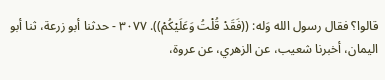قالوا؟ فقال رسول الله وَله: ((فَقَدْ قُلْتُ وَعَلَيْكُمْ)). ٣٠٧٧ - حدثنا أبو زرعة، ثنا أبو اليمان، أخبرنا شعيب، عن الزهري، عن عروة،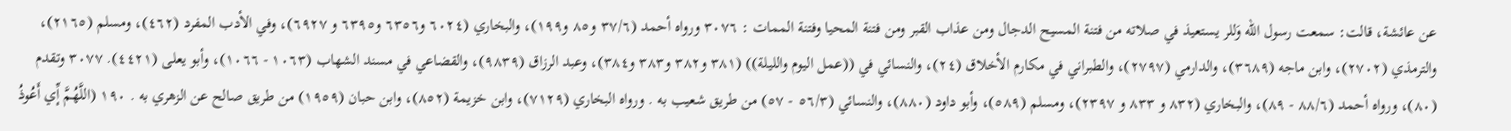عن عائشة، قالت: سمعت رسول الله وَللر يستعيذ في صلاته من فتنة المسيح الدجال ومن عذاب القبر ومن فتنة المحيا وفتنة الممات : ٣٠٧٦ ورواه أحمد (٣٧/٦ و٨٥ و١٩٩)، والبخاري (٦٠٢٤ و٦٣٥٦ و٦٣٩٥ و ٦٩٢٧)، وفي الأدب المفرد (٤٦٢)، ومسلم (٢١٦٥)، والترمذي (٢٧٠٢)، وابن ماجه (٣٦٨٩)، والدارمي (٢٧٩٧)، والطبراني في مكارم الأخلاق (٢٤)، والنسائي في ((عمل اليوم والليلة)) (٣٨١ و٣٨٢ و٣٨٣ و٣٨٤)، وعبد الرزاق (٩٨٣٩)، والقضاعي في مسند الشهاب (١٠٦٣ - ١٠٦٦)، وأبو يعلى (٤٤٢١). ٣٠٧٧ وتقدم (٨٠)، ورواه أحمد (٨٨/٦ - ٨٩)، والبخاري (٨٣٢ و ٨٣٣ و ٢٣٩٧)، ومسلم (٥٨٩)، وأبو داود (٨٨٠)، والنسائي (٥٦/٣ - ٥٧) من طريق شعيب به . ورواه البخاري (٧١٢٩)، وابن خزيمة (٨٥٢)، وابن حبان (١٩٥٩) من طريق صالح عن الزهري به . ١٩٠ (اللَّهُمَّ إِّي أَعُوذُ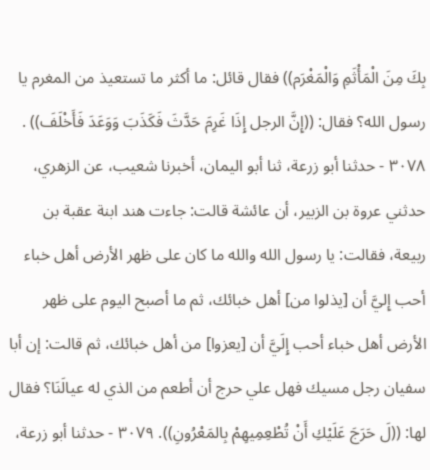بِكَ مِنَ الْمَأْثَمِ وَالْمَغْرَم)) فقال قائل: ما أكثر ما تستعيذ من المغرم يا رسول الله؟ فقال: ((إِنَّ الرجل إِذَا غَرِمَ حَدَّثَ فَكَذَبَ وَوَعَدَ فَأَخْلَفَ)) . ٣٠٧٨ - حدثنا أبو زرعة، ثنا أبو اليمان، أخبرنا شعيب، عن الزهري، حدثني عروة بن الزبير، أن عائشة قالت: جاءت هند ابنة عقبة بن ربيعة، فقالت: يا رسول الله والله ما كان على ظهر الأرض أهل خباء أحب إِليَّ أن [يذلوا من] أهل خبائك، ثم ما أصبح اليوم على ظهر الأرض أهل خباء أحب إِلَيَّ أن [يعزوا] من أهل خبائك، ثم قالت: إن أبا سفيان رجل مسيك فهل علي حرج أن أطعم من الذي له عيالَنَا؟ فقال لها: ((لَ حَرَجَ عَلَيْكِ أَنْ تُطْعِمِيهِمْ بِالمَعْرُونِ)). ٣٠٧٩ - حدثنا أبو زرعة،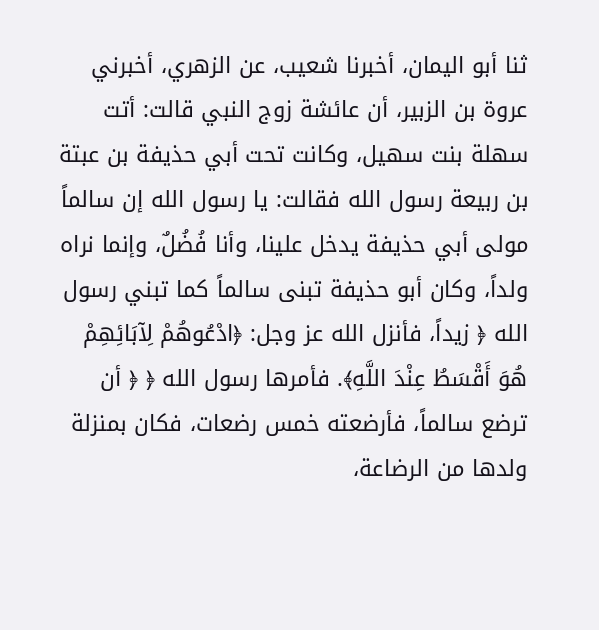ثنا أبو اليمان، أخبرنا شعيب، عن الزهري، أخبرني عروة بن الزبير، أن عائشة زوج النبي قالت: أتت سهلة بنت سهيل، وكانت تحت أبي حذيفة بن عبتة بن ربيعة رسول الله فقالت: يا رسول الله إن سالماً مولى أبي حذيفة يدخل علينا، وأنا فُضُلٌ، وإنما نراه ولداً، وكان أبو حذيفة تبنى سالماً كما تبني رسول الله ﴿ زيداً، فأنزل الله عز وجل: ﴿ادْعُوهُمْ لِآبَائِهِمْ هُوَ أَقْسَطُ عِنْدَ اللَّهِ﴾. فأمرها رسول الله ﴿ ﴿ أن ترضع سالماً، فأرضعته خمس رضعات، فكان بمنزلة ولدها من الرضاعة،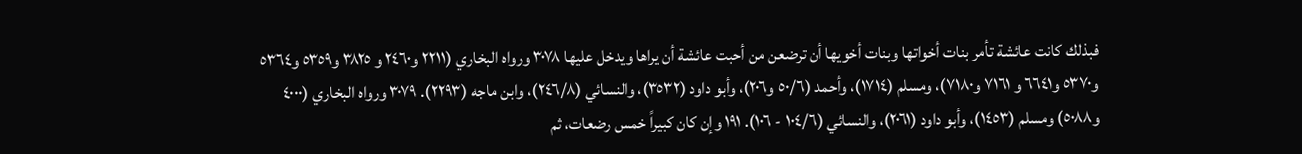فبذلك كانت عائشة تأمر بنات أخواتها وبنات أخويها أن ترضعن من أحبت عائشة أن يراها ويدخل عليها ٣٠٧٨ ورواه البخاري (٢٢١١ و٢٤٦٠ و ٣٨٢٥ و٥٣٥٩ و٥٣٦٤ و٥٣٧٠ و٦٦٤١ و ٧١٦١ و٧١٨٠)، ومسلم (١٧١٤)، وأحمد (٥٠/٦ و٢٠٦)، وأبو داود (٣٥٣٢)، والنسائي (٢٤٦/٨)، وابن ماجه (٢٢٩٣). ٣٠٧٩ ورواه البخاري (٤٠٠٠ و٥٠٨٨) ومسلم (١٤٥٣)، وأبو داود (٢٠٦١)، والنسائي (١٠٤/٦ - ١٠٦). ١٩١ وإن كان كبيراً خمس رضعات، ثم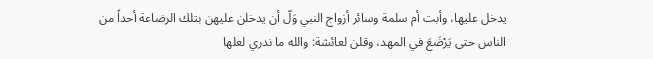يدخل عليها، وأبت أم سلمة وسائر أزواج النبي وَلّ أن يدخلن عليهن بتلك الرضاعة أحداً من الناس حتى يَرْضَعَ في المهد، وقلن لعائشة: والله ما ندري لعلها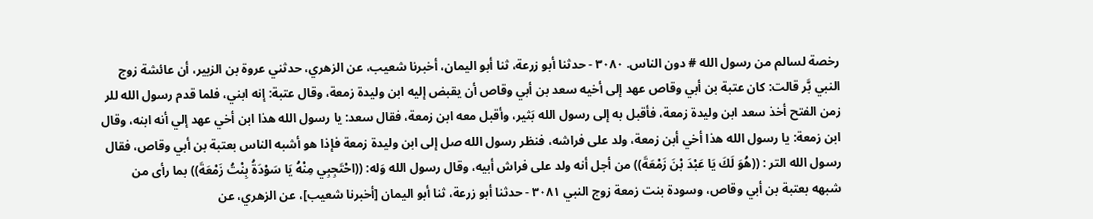رخصة لسالم من رسول الله # دون الناس. ٣٠٨٠ - حدثنا أبو زرعة، ثنا أبو اليمان، أخبرنا شعيب، عن الزهري، حدثني عروة بن الزبير، أن عائشة زوج النبي بَّر قالت: كان عتبة بن أبي وقاص عهد إلى أخيه سعد بن أبي وقاص أن يقبض إليه ابن وليدة زمعة، وقال عتبة: إنه ابني، فلما قدم رسول الله للر زمن الفتح أخذ سعد ابن وليدة زمعة، فأقبل به إلى رسول الله بَثير، وأقبل معه ابن زمعة، فقال سعد: يا رسول الله هذا ابن أخي عهد إلي أنه ابنه، وقال ابن زمعة: يا رسول الله هذا أخي أبن زمعة، ولد على فراشه، فنظر رسول الله صل إلى ابن وليدة زمعة فإذا هو أشبه الناس بعتبة بن أبي وقاص، فقال رسول الله التر : ((هُوَ لَكَ يَا عَبْدَ بْنَ زَمْعَةَ)) من أجل أنه ولد على فراش أبيه، وقال رسول الله وَله: ((احْتَجِبِي مِنْهُ يَا سَوْدَةُ بِنْتُ زَمْعَةَ)) بما رأى من شبهه بعتبة بن أبي وقاص، وسودة بنت زمعة زوج النبي ٣٠٨١ - حدثنا أبو زرعة، ثنا أبو اليمان [أخبرنا شعيب]، عن الزهري، عن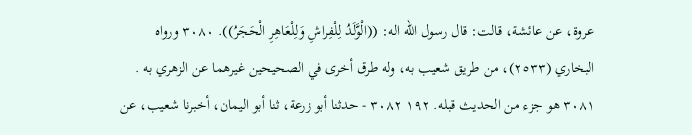عروة، عن عائشة، قالت: قال رسول الله اله: ((الْوَّلَدُ لِلْفِراشِ وَلِلْعَاهِرِ الْحَجَرُ)). ٣٠٨٠ ورواه البخاري (٢٥٣٣)، من طريق شعيب به، وله طرق أخرى في الصحيحين غيرهما عن الزهري به . ٣٠٨١ هو جزء من الحديث قبله. ١٩٢ ٣٠٨٢ - حدثنا أبو زرعة، ثنا أبو اليمان، أخبرنا شعيب، عن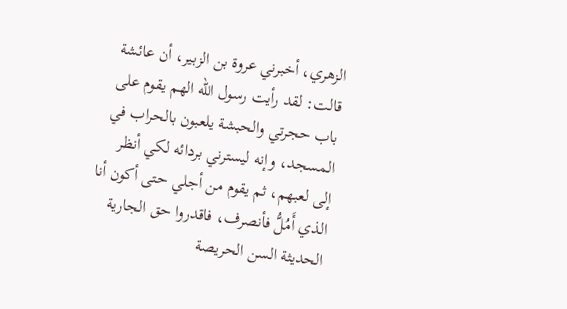الزهري، أخبرني عروة بن الزبير، أن عائشة قالت: لقد رأيت رسول الله الهم يقوم على باب حجرتي والحبشة يلعبون بالحراب في المسجد، وإنه ليسترني بردائه لكي أنظر إلى لعبهم، ثم يقوم من أجلي حتى أكون أنا الذي أَمُلُّ فأنصرف، فاقدروا حق الجارية الحديثة السن الحريصة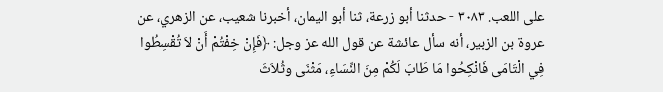على اللعب. ٣٠٨٣ - حدثنا أبو زرعة، ثنا أبو اليمان، أخبرنا شعيب، عن الزهري، عن عروة بن الزبير، أنه سأل عائشة عن قول الله عز وجل: ﴿فَإِنْ خِفْتُمْ أَنْ لاَ تُقْسِطُوا فِي الْتَامَى فَانْكِحُوا مَا طَابَ لَكُمْ مِنَ النِّسَاءِ، مَثْنَى وثُلاَثَ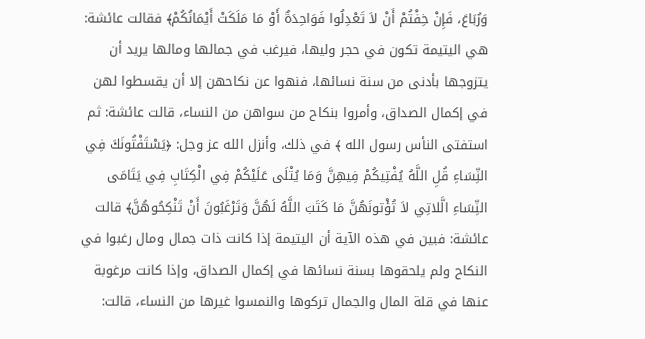وَرُبَاعَ، فَإِنْ خِفْتُمْ أَنْ لاَ تَعْدِلُوا فَوَاحِدَةٌ أَوْ مَا مَلَكَتْ أَيْمَانُكُمْ﴾ فقالت عائشة: هي اليتيمة تكون في حجر وليها، فيرغب في جمالها ومالها يريد أن يتزوجها بأدنى من سنة نسائها، فنهوا عن نكاحهن إلا أن يقسطوا لهن في إكمال الصداق، وأمروا بنكاح من سواهن من النساء، قالت عائشة: ثم استفتى النأس رسول الله ﴾ في ذلك، وأنزل الله عز وجل: ﴿يَسْتَفْتُونَكَ فِي النِّسَاءِ قُلِ اللَّهُ يُفْتِيكُمْ فِيهِنَّ وَمَا يُتْلَى عَلَيْكُمْ فِي الْكِتَابِ فِي يَتَامَى النِّسَاءِ الَّلاتِي لاَ تُؤْتونَهُنَّ مَا كَتَبَ اللَّهُ لَهُنَّ وَتَرْغَبُونَ أَنْ تَنْكِحُوهُنَّ﴾ قالت عائشة: فبين في هذه الآية أن اليتيمة إذا كانت ذات جمال ومال رغبوا في النكاح ولم يلحقوها بسنة نسائها في إكمال الصداق، وإذا كانت مرغوبة عنها في قلة المال والجمال تركوها والنمسوا غيرها من النساء، قالت: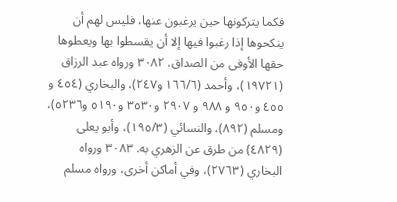فكما يتركونها حين يرغبون عنها، فليس لهم أن ينكحوها إذا رغبوا فيها إلا أن يقسطوا بها ويعطوها حقها الأوفى من الصداق. ٣٠٨٢ ورواه عبد الرزاق (١٩٧٢١)، وأحمد (١٦٦/٦ و٢٤٧)، والبخاري (٤٥٤ و ٤٥٥ و٩٥٠ و ٩٨٨ و ٢٩٠٧ و٣٥٣٠ و٥١٩٠ و٥٢٣٦)، ومسلم (٨٩٢)، والنسائي (١٩٥/٣)، وأبو يعلى (٤٨٢٩) من طرق عن الزهري به. ٣٠٨٣ ورواه البخاري (٢٧٦٣)، وفي أماكن أخرى، ورواه مسلم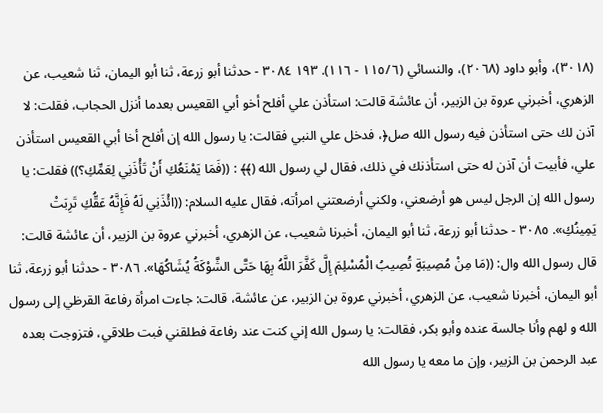(٣٠١٨)، وأبو داود (٢٠٦٨)، والنسائي (١١٥/٦ - ١١٦). ١٩٣ ٣٠٨٤ - حدثنا أبو زرعة، ثنا أبو اليمان، ثنا شعيب، عن الزهري، أخبرني عروة بن الزبير، أن عائشة قالت: استأذن علي أفلح أخو أبي القعيس بعدما أنزل الحجاب، فقلت: لا آذن لك حتى استأذن فيه رسول الله صل﴿، فدخل علي النبي فقالت: يا رسول الله إن أفلح أخا أبي القعيس استأذن علي، فأبيت أن آذن له حتى استأذنك في ذلك، فقال لي رسول الله (﴾﴾ : ((فَمَا يَمْنَعُكِ أَنْ تَأْذَنِي لِعَمِّكِ؟)) فقلت: يا رسول الله إن الرجل ليس هو أرضعني، ولكني أرضعتني امرأته، فقال عليه السلام: ((ائْذَنِي لَهُ فَإِنَّهُ عَقُّكِ تَرِبَتْ يَمِينُكِ». ٣٠٨٥ - حدثنا أبو زرعة، ثنا أبو اليمان، أخبرنا شعيب، عن الزهري، أخبرني عروة بن الزبير، أن عائشة قالت: قال رسول الله وال: ((مَا مِنْ مُصِيبَةٍ تُصِيبُ الْمُسْلِمَ إِلَّ كَفَّرَ اللَّهُ بِهَا حَتَّى الشَّوْكَةُ يُشَاكُھَا». ٣٠٨٦ - حدثنا أبو زرعة، ثنا أبو اليمان، أخبرنا شعيب، عن الزهري، أخبرني عروة بن الزبير، عن عائشة، قالت: جاءت امرأة رفاعة القرظي إلى رسول الله و لهم وأنا جالسة عنده وأبو بكر، فقالت: يا رسول الله إني كنت عند رفاعة فطلقني فبت طلاقي، فتزوجت بعده عبد الرحمن بن الزبير، وإن ما معه يا رسول الله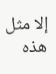إلا مثل هذه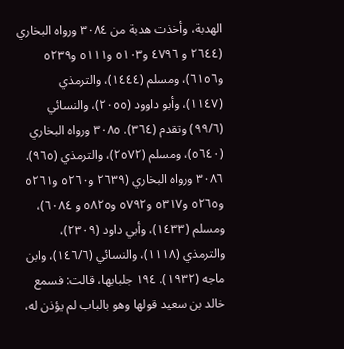الهدبة، وأخذت هدبة من ٣٠٨٤ ورواه البخاري (٢٦٤٤ و ٤٧٩٦ و٥١٠٣ و٥١١١ و٥٢٣٩ و٦١٥٦)، ومسلم (١٤٤٤)، والترمذي (١١٤٧)، وأبو داوود (٢٠٥٥)، والنسائي (٩٩/٦) وتقدم (٣٦٤). ٣٠٨٥ ورواه البخاري (٥٦٤٠)، ومسلم (٢٥٧٢)، والترمذي (٩٦٥). ٣٠٨٦ ورواه البخاري (٢٦٣٩ و٥٢٦٠ و٥٢٦١ و٥٢٦٥ و٥٣١٧ و٥٧٩٢ و٥٨٢٥ و ٦٠٨٤)، ومسلم (١٤٣٣)، وأبي داود (٢٣٠٩)، والترمذي (١١١٨)، والنسائي (١٤٦/٦)، وابن ماجه (١٩٣٢). ١٩٤ جلبابها، قالت: فسمع خالد بن سعيد قولها وهو بالباب لم يؤذن له،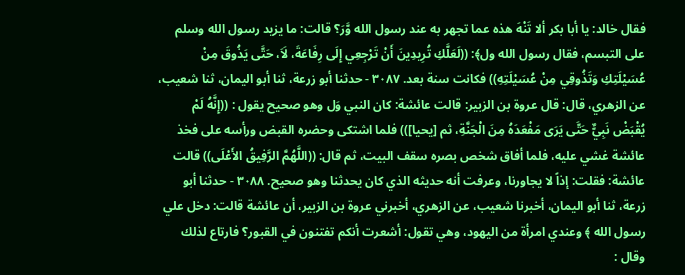فقال خالد: يا أبا بكر ألا تَنْهَ هذه عما تجهر به عند رسول الله وَّرَ؟ قالت: ما يزيد رسول الله وسلم على التبسم، فقال رسول الله ول﴾: ((لَعَلَّكِ تُرِيدِينَ أَنْ تَرْجِعِي إِلَى رِفَاعَةَ، لَاَ، حَتَّى يَذُوقَ مِنْ عُسَيْلَتِكِ وَتَذُوقِي مِنْ عُسَيْلَتِهِ)) فكانت سنة بعد. ٣٠٨٧ - حدثنا أبو زرعة، ثنا أبو اليمان، ثنا شعيب، عن الزهري، قال: قال عروة بن الزبير: قالت عائشة: كان النبي وَل وهو صحيح يقول : ((إِنَّهُ لَمْ يُقْبَضْ نَبِيٌّ حَتَّى يَرَى مَفْعَدَهُ مِنَ الْجَنَّةِ، ثم [يحيا])) فلما اشتكى وحضره القبض ورأسه على فخذ عائشة غشي عليه، فلما أفاق شخص بصره سقف البيت، ثم قال: ((اللَّهُمَّ الرَّفِيقُ الأَعْلَى)) قالت عائشة: فقلت: إذاً لا يجاورنا، وعرفت أنه حديثه الذي كان يحدثنا وهو صحيح. ٣٠٨٨ - حدثنا أبو زرعة، ثنا أبو اليمان، أخبرنا شعيب، عن الزهري، أخبرني عروة بن الزبير، أن عائشة قالت: دخل علي رسول الله ﴾ وعندي امرأة من اليهود، وهي تقول: أشعرت أنكم تفتنون في القبور؟ فارتاع لذلك وقال :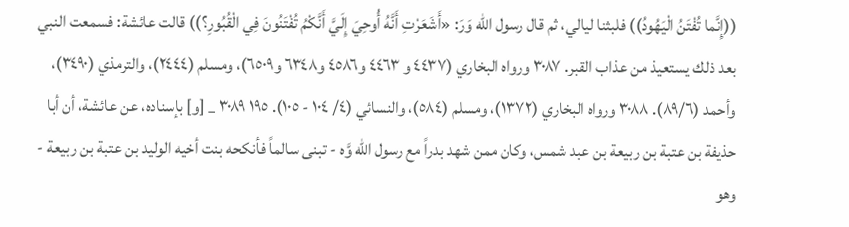((إِنَّما تُفْتَنُ الْيَهُودُ)) فلبثنا ليالي، ثم قال رسول الله وَرَ: «أَشَعَرْتِ أَنَّهُ أُوحِيَ إِلَيَّ أَنَّكْمُ تُفْتَنُونَ فِي الْقُبُورِ؟)) قالت عائشة: فسمعت النبي بعد ذلك يستعيذ من عذاب القبر. ٣٠٨٧ ورواه البخاري (٤٤٣٧ و ٤٤٦٣ و٤٥٨٦ و٦٣٤٨ و٦٥٠٩)، ومسلم (٢٤٤٤)، والترمذي (٣٤٩٠)، وأحمد (٨٩/٦). ٣٠٨٨ ورواه البخاري (١٣٧٢)، ومسلم (٥٨٤)، والنسائي (٤/ ١٠٤ - ١٠٥). ١٩٥ ٣٠٨٩ _ [و] بإسناده، عن عائشة، أن أبا حذيفة بن عتبة بن ربيعة بن عبد شمس، وكان ممن شهد بدراً مع رسول الله وَّه - تبنى سالماً فأنكحه بنت أخيه الوليد بن عتبة بن ربيعة - وهو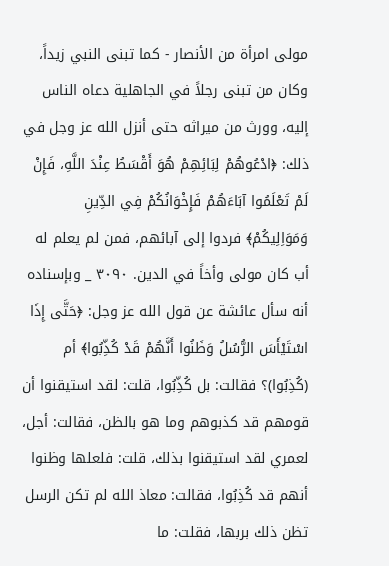مولى امرأة من الأنصار - كما تبنى النبي زيداً، وكان من تبنى رجلاً في الجاهلية دعاه الناس إليه، وورث من ميراثه حتى أنزل الله عز وجل في ذلك: ﴿ادْعُوهُمْ لِبَائِهِمْ هُوَ أَقْسَطُ عِنْدَ اللَّهِ، فَإِنْ لَمْ تَعْلَمُوا آبَاءَهُمْ فَإِخْوَانُكُمْ فِي الدِّينِ وَمَوَاِلِيكُمْ﴾ فردوا إلى آبائهم، فمن لم يعلم له أب كان مولى وأخاً في الدين. ٣٠٩٠ _ وبإسناده أنه سأل عائشة عن قول الله عز وجل: ﴿حَتَّى إِذَا اسْتَيْأَسَ الرُّسُلُ وَظَنُوا أَنَّهُمْ قَدْ كُذِّبُوا﴾ أم (كُذِبُوا)؟ فقالت: بل كُذِّبُوا، قلت: لقد استيقنوا أن قومهم قد كذبوهم وما هو بالظن، فقالت: أجل، لعمري لقد استيقنوا بذلك، قلت: فلعلها وظنوا أنهم قد كُذِبُوا، فقالت: معاذ الله لم تكن الرسل تظن ذلك بربها، فقلت: ما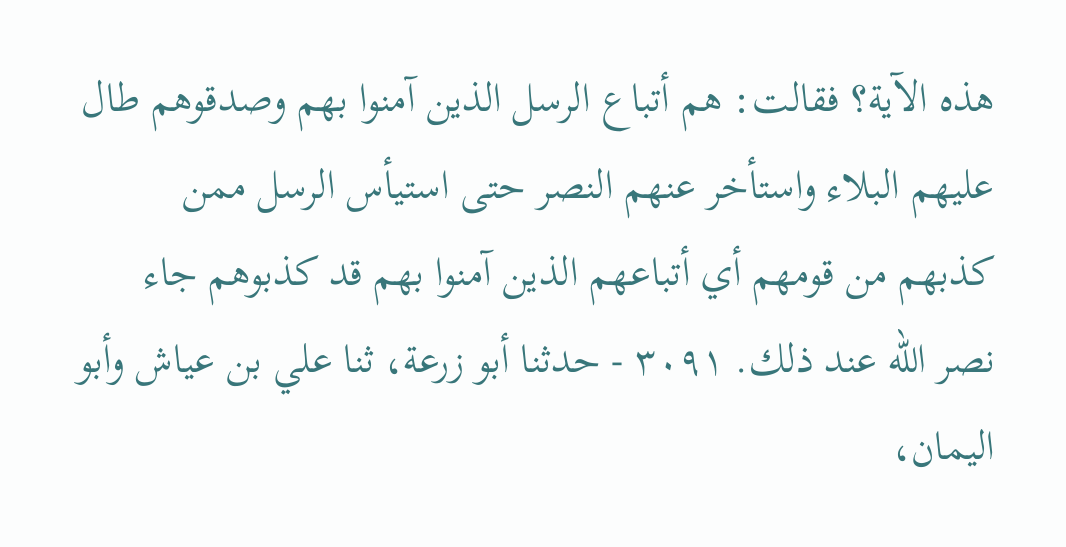هذه الآية؟ فقالت: هم أتباع الرسل الذين آمنوا بهم وصدقوهم طال عليهم البلاء واستأخر عنهم النصر حتى استيأس الرسل ممن كذبهم من قومهم أي أتباعهم الذين آمنوا بهم قد کذبوهم جاء نصر الله عند ذلك. ٣٠٩١ - حدثنا أبو زرعة، ثنا علي بن عياش وأبو اليمان،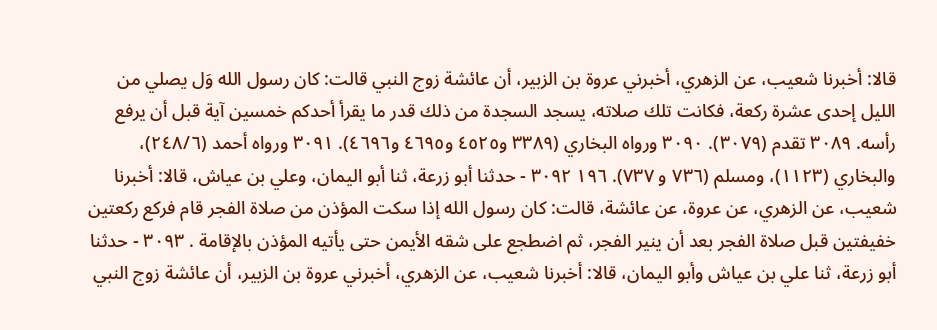قالا: أخبرنا شعيب، عن الزهري، أخبرني عروة بن الزبير، أن عائشة زوج النبي قالت: كان رسول الله وَل يصلي من الليل إحدى عشرة ركعة، فكانت تلك صلاته، يسجد السجدة من ذلك قدر ما يقرأ أحدكم خمسين آية قبل أن يرفع رأسه. ٣٠٨٩ تقدم (٣٠٧٩). ٣٠٩٠ ورواه البخاري (٣٣٨٩ و٤٥٢٥ و٤٦٩٥ و٤٦٩٦). ٣٠٩١ ورواه أحمد (٢٤٨/٦)، والبخاري (١١٢٣)، ومسلم (٧٣٦ و ٧٣٧). ١٩٦ ٣٠٩٢ - حدثنا أبو زرعة، ثنا أبو اليمان، وعلي بن عياش، قالا: أخبرنا شعيب، عن الزهري، عن عروة، عن عائشة، قالت: كان رسول الله إذا سكت المؤذن من صلاة الفجر قام فركع ركعتين خفيفتين قبل صلاة الفجر بعد أن ينير الفجر، ثم اضطجع على شقه الأيمن حتى يأتيه المؤذن بالإقامة . ٣٠٩٣ - حدثنا أبو زرعة، ثنا علي بن عياش وأبو اليمان، قالا: أخبرنا شعيب، عن الزهري، أخبرني عروة بن الزبير، أن عائشة زوج النبي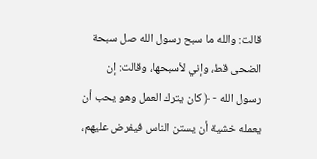قالت: والله ما سبح رسول الله صل سبحة الضحى قط، وإني لأسبحها، وقالت: إن رسول الله - ﴿ كان يترك العمل وهو يحب أن يعمله خشية أن يستن الناس فيفرض عليهم،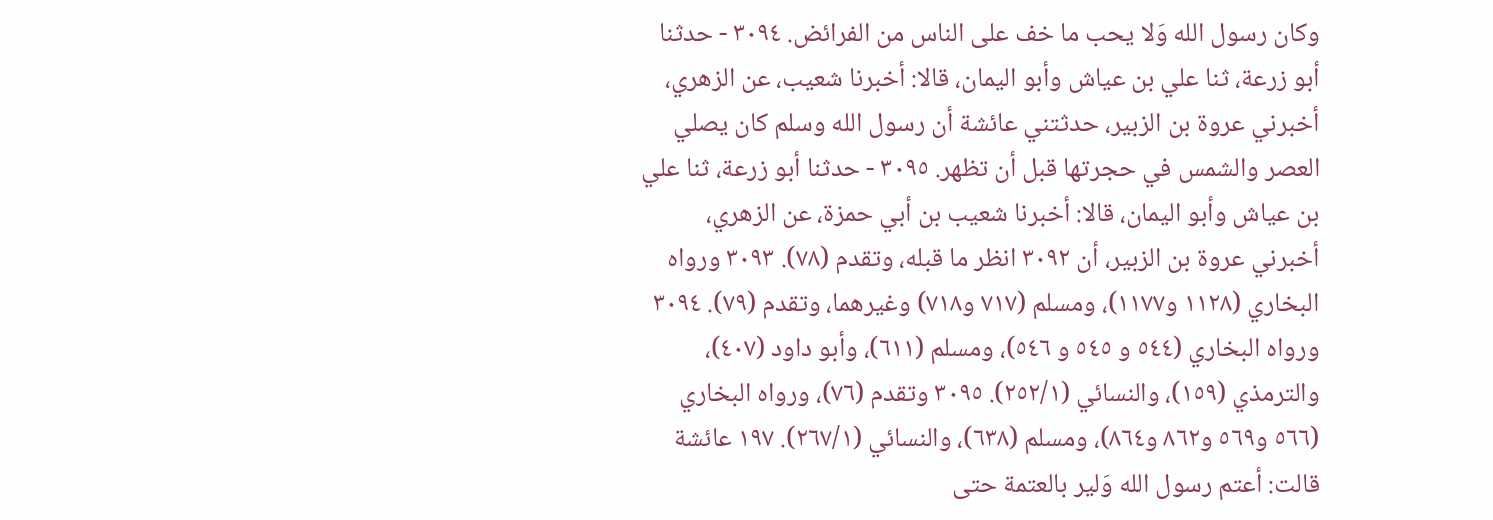وكان رسول الله وَلا يحب ما خف على الناس من الفرائض. ٣٠٩٤ - حدثنا أبو زرعة، ثنا علي بن عياش وأبو اليمان، قالا: أخبرنا شعيب، عن الزهري، أخبرني عروة بن الزبير، حدثتني عائشة أن رسول الله وسلم كان يصلي العصر والشمس في حجرتها قبل أن تظهر. ٣٠٩٥ - حدثنا أبو زرعة، ثنا علي بن عياش وأبو اليمان، قالا: أخبرنا شعيب بن أبي حمزة، عن الزهري، أخبرني عروة بن الزبير، أن ٣٠٩٢ انظر ما قبله، وتقدم (٧٨). ٣٠٩٣ ورواه البخاري (١١٢٨ و١١٧٧)، ومسلم (٧١٧ و٧١٨) وغيرهما، وتقدم (٧٩). ٣٠٩٤ ورواه البخاري (٥٤٤ و ٥٤٥ و ٥٤٦)، ومسلم (٦١١)، وأبو داود (٤٠٧)، والترمذي (١٥٩)، والنسائي (٢٥٢/١). ٣٠٩٥ وتقدم (٧٦)، ورواه البخاري (٥٦٦ و٥٦٩ و٨٦٢ و٨٦٤)، ومسلم (٦٣٨)، والنسائي (٢٦٧/١). ١٩٧ عائشة قالت: أعتم رسول الله وَلير بالعتمة حتى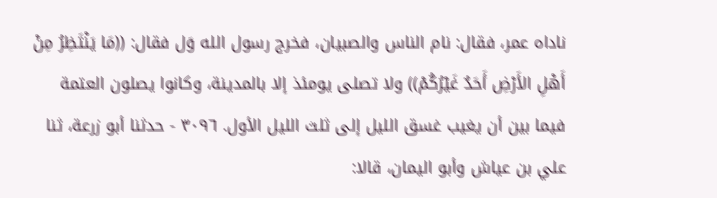ناداه عمر، فقال: نام الناس والصبيان، فخرج رسول الله وَل فقال: ((مَا يَنْتَظِرُ مِنْ أَهْلِ الأَرْضِ أَحَدٌ غَيْرُكُمْ)) ولا تصلى يومئذ إلا بالمدينة، وكانوا يصلون العتمة فيما بين أن يغيب غسق الليل إلى ثلث الليل الأول. ٣٠٩٦ - حدثنا أبو زرعة، ثنا علي بن عياش وأبو اليمان، قالا: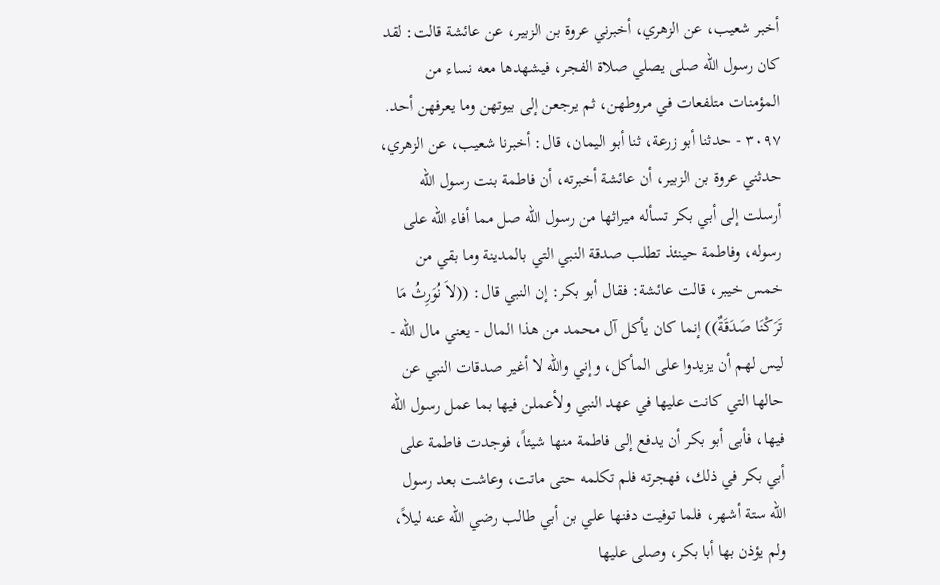أخبر شعيب، عن الزهري، أخبرني عروة بن الزبير، عن عائشة قالت: لقد كان رسول الله صلى يصلي صلاة الفجر، فيشهدها معه نساء من المؤمنات متلفعات في مروطهن، ثم يرجعن إلى بيوتهن وما يعرفهن أحد. ٣٠٩٧ - حدثنا أبو زرعة، ثنا أبو اليمان، قال: أخبرنا شعيب، عن الزهري، حدثني عروة بن الزبير، أن عائشة أخبرته، أن فاطمة بنت رسول الله أرسلت إلى أبي بكر تسأله ميراثها من رسول الله صل مما أفاء الله على رسوله، وفاطمة حينئذ تطلب صدقة النبي التي بالمدينة وما بقي من خمس خيبر، قالت عائشة: فقال أبو بكر: إن النبي قال: ((لاَ نُوَرِثُ مَا تَرَكْنَا صَدَقَةٌ)) إنما كان يأكل آل محمد من هذا المال - يعني مال الله - ليس لهم أن يزيدوا على المأكل، وإني والله لا أغير صدقات النبي عن حالها التي كانت عليها في عهد النبي ولأعملن فيها بما عمل رسول اللّه فيها، فأبى أبو بكر أن يدفع إلى فاطمة منها شيئاً، فوجدت فاطمة على أبي بكر في ذلك، فهجرته فلم تكلمه حتى ماتت، وعاشت بعد رسول الله ستة أشهر، فلما توفيت دفنها علي بن أبي طالب رضي الله عنه ليلاً، ولم يؤذن بها أبا بكر، وصلى عليها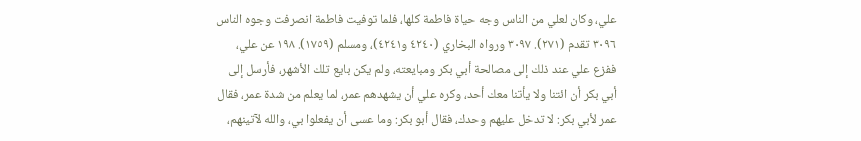علي، وكان لعلي من الناس وجه حياة فاطمة كلها، فلما توفيت فاطمة انصرفت وجوه الناس ٣٠٩٦ تقدم (٢٧١). ٣٠٩٧ ورواه البخاري (٤٢٤٠ و٤٢٤١)، ومسلم (١٧٥٩). ١٩٨ عن علي، ففزع علي عند ذلك إلى مصالحة أبي بكر ومبايعته، ولم يكن بايع تلك الأشهر، فأرسل إلى أبي بكر أن ائتنا ولا يأتنا معك أحد، وكره علي أن يشهدهم عمر، لما يعلم من شدة عمر، فقال عمر لأبي بكر: لا تدخل عليهم وحدك، فقال أبو بكر: وما عسى أن يفعلوا بي، والله لآتينهم،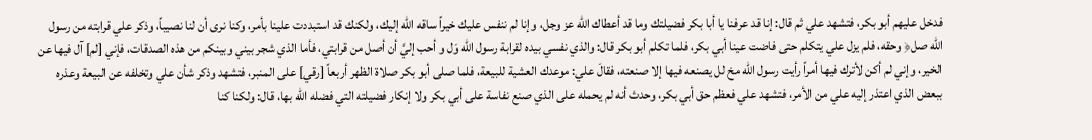فدخل عليهم أبو بكر، فتشهد علي ثم قال: إنا قد عرفنا يا أبا بكر فضيلتك وما قد أعطاك الله عز وجل، وإنا لم ننفس عليك خيراً ساقه الله إليك، ولكنك قد استبددت علينا بأمر، وكنا نرى أن لنا نصيباً، وذكر علي قرابته من رسول الله صل﴿ وحقه، فلم يزل علي يتكلم حتى فاضت عينا أبي بكر، فلما تكلم أبو بكر قال: والذي نفسي بيده لقرابة رسول الله وَل و أحب إليَّ أن أصل من قرابتي، فأما الذي شجر بيني وبينكم من هذه الصدقات، فإني [لم] آل فيها عن الخير، وإني لم أكن لأترك فيها أمراً رأيت رسول الله مخ لل يصنعه فيها إلا صنعته، فقالَ علي: موعدك العشية للبيعة، فلما صلى أبو بكر صلاة الظهر أربعاً [رقي] على المنبر، فتشهد وذكر شأن علي وتخلفه عن البيعة وعذره ببعض الذي اعتذر إليه علي من الأمر، فتشهد علي فعظم حق أبي بكر، وحدث أنه لم يحمله على الذي صنع نفاسة على أبي بكر ولا إنكار فضيلته التي فضله الله بها، قال: ولكنا كنا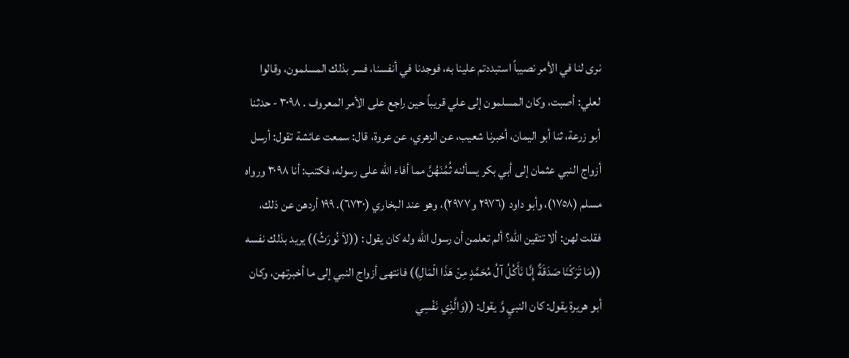نرى لنا في الأمر نصيباً استبددتم علينا به، فوجدنا في أنفسنا، فسر بذلك المسلمون، وقالوا لعلي: أصبت، وكان المسلمون إلى علي قريباً حين راجع على الأمر المعروف . ٣٠٩٨ - حدثنا أبو زرعة، ثنا أبو اليمان، أخبرنا شعيب، عن الزهري، عن عروة، قال: سمعت عائشة تقول: أرسل أزواج النبي عثمان إلى أبي بكر يسألنه ثُمُنَهُنَّ مما أفاء الله على رسوله، فكتب: أنا ٣٠٩٨ ورواه مسلم (١٧٥٨)، وأبو داود (٢٩٧٦ و٢٩٧٧)، وهو عند البخاري (٦٧٣٠). ١٩٩ أردهن عن ذلك، فقلت لهن: ألا تتقين الله؟ ألم تعلمن أن رسول الله وله كان يقول : ((لاَ نُورَثُ)) يريد بذلك نفسه ((مَا تَرَكْنَا صَدَقَةٌ إِنَّا نَأَكُلُ آلُ مُحَمَّدٍ مِنْ هَذَا الْمَالِ)) فانتهى أزواج النبي إلى ما أخبرتهن، وكان أبو هريرة يقول: كان النبيِ وَّ يقول: ((وَالَّذِي نَفْسِي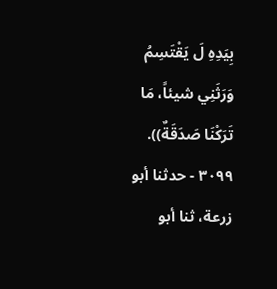بِيَدِهِ لَ يَقْتَسِمُ وَرَثَنِي شيئاً، مَا تَرَكْنَا صَدَقَةٌ)). ٣٠٩٩ - حدثنا أبو زرعة، ثنا أبو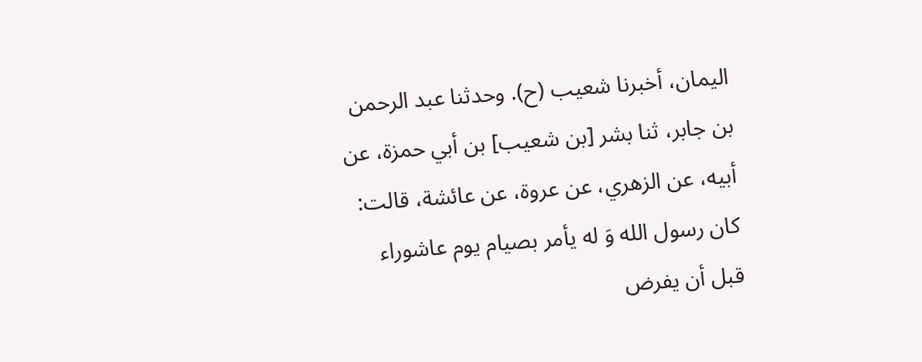اليمان، أخبرنا شعيب (ح). وحدثنا عبد الرحمن بن جابر، ثنا بشر [بن شعيب] بن أبي حمزة، عن أبيه، عن الزهري، عن عروة، عن عائشة، قالت: كان رسول الله وَ له يأمر بصيام يوم عاشوراء قبل أن يفرض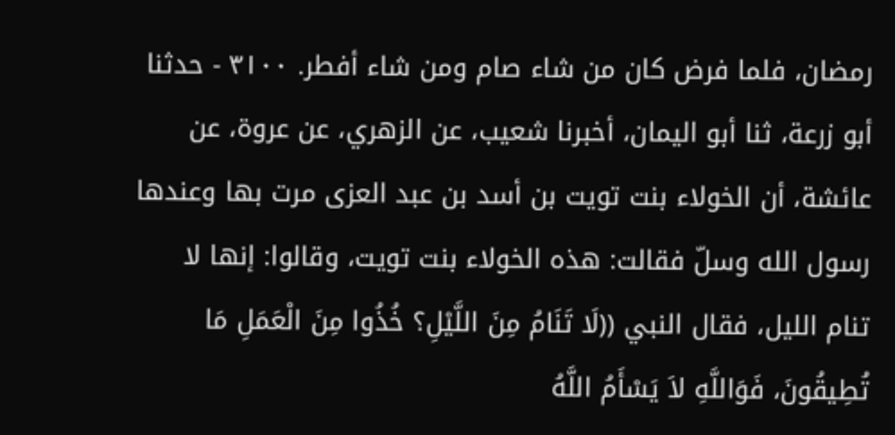رمضان، فلما فرض كان من شاء صام ومن شاء أفطر. ٣١٠٠ - حدثنا أبو زرعة، ثنا أبو اليمان، أخبرنا شعيب، عن الزهري، عن عروة، عن عائشة، أن الخولاء بنت تويت بن أسد بن عبد العزى مرت بها وعندها رسول الله وسلّ فقالت: هذه الخولاء بنت تويت، وقالوا: إنها لا تنام الليل، فقال النبي ((لَا تَنَامُ مِنَ اللَّيْلِ؟ خُذُوا مِنَ الْعَمَلِ مَا تُطِيقُونَ، فَوَاللَّهِ لاَ يَسْأَمُ اللَّهُ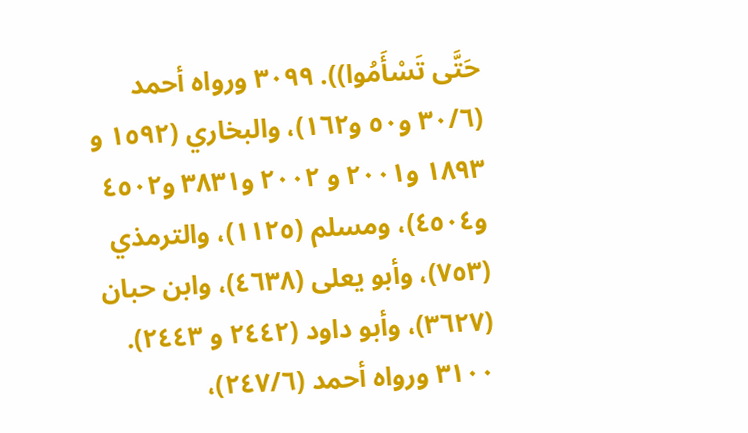حَتَّى تَسْأَمُوا)). ٣٠٩٩ ورواه أحمد (٣٠/٦ و٥٠ و١٦٢)، والبخاري (١٥٩٢ و ١٨٩٣ و٢٠٠١ و ٢٠٠٢ و٣٨٣١ و٤٥٠٢ و٤٥٠٤)، ومسلم (١١٢٥)، والترمذي (٧٥٣)، وأبو يعلى (٤٦٣٨)، وابن حبان (٣٦٢٧)، وأبو داود (٢٤٤٢ و ٢٤٤٣). ٣١٠٠ ورواه أحمد (٢٤٧/٦)،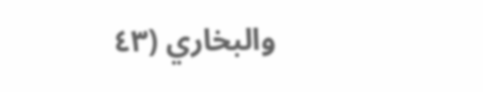والبخاري (٤٣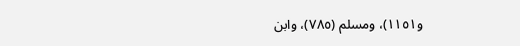و١١٥١)، ومسلم (٧٨٥)، وابن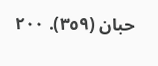حبان (٣٥٩). ٢٠٠